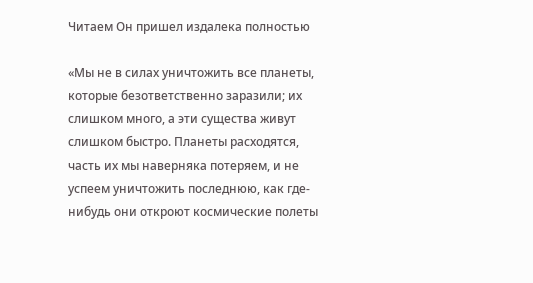Читаем Он пришел издалека полностью

«Мы не в силах уничтожить все планеты, которые безответственно заразили; их слишком много, а эти существа живут слишком быстро. Планеты расходятся, часть их мы наверняка потеряем, и не успеем уничтожить последнюю, как где-нибудь они откроют космические полеты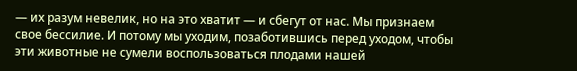— их разум невелик, но на это хватит — и сбегут от нас. Мы признаем свое бессилие. И потому мы уходим, позаботившись перед уходом, чтобы эти животные не сумели воспользоваться плодами нашей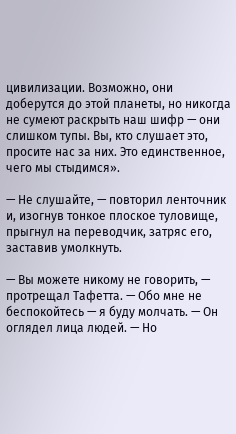цивилизации. Возможно, они доберутся до этой планеты, но никогда не сумеют раскрыть наш шифр — они слишком тупы. Вы, кто слушает это, просите нас за них. Это единственное, чего мы стыдимся».

— Не слушайте, — повторил ленточник и, изогнув тонкое плоское туловище, прыгнул на переводчик, затряс его, заставив умолкнуть.

— Вы можете никому не говорить, — протрещал Тафетта. — Обо мне не беспокойтесь — я буду молчать. — Он оглядел лица людей. — Но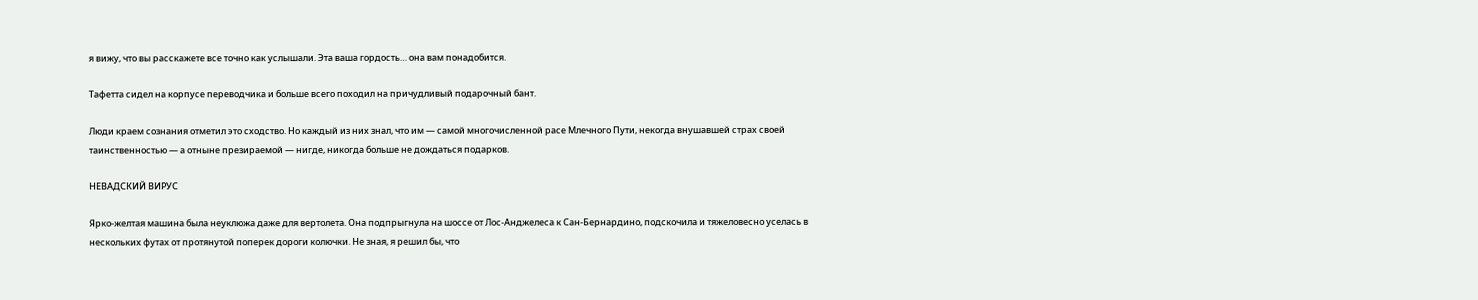я вижу, что вы расскажете все точно как услышали. Эта ваша гордость… она вам понадобится.

Тафетта сидел на корпусе переводчика и больше всего походил на причудливый подарочный бант.

Люди краем сознания отметил это сходство. Но каждый из них знал, что им — самой многочисленной расе Млечного Пути, некогда внушавшей страх своей таинственностью — а отныне презираемой — нигде, никогда больше не дождаться подарков.

НЕВАДСКИЙ ВИРУС

Ярко-желтая машина была неуклюжа даже для вертолета. Она подпрыгнула на шоссе от Лос-Анджелеса к Сан-Бернардино, подскочила и тяжеловесно уселась в нескольких футах от протянутой поперек дороги колючки. Не зная, я решил бы, что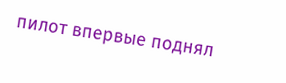пилот впервые поднял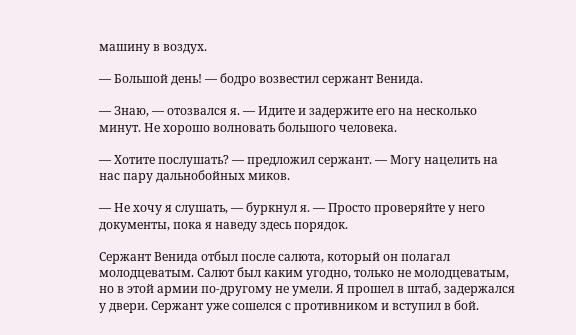машину в воздух.

— Большой день! — бодро возвестил сержант Венида.

— Знаю, — отозвался я. — Идите и задержите его на несколько минут. Не хорошо волновать большого человека.

— Хотите послушать? — предложил сержант. — Могу нацелить на нас пару дальнобойных миков.

— Не хочу я слушать, — буркнул я. — Просто проверяйте у него документы, пока я наведу здесь порядок.

Сержант Венида отбыл после салюта, который он полагал молодцеватым. Салют был каким угодно, только не молодцеватым, но в этой армии по-другому не умели. Я прошел в штаб, задержался у двери. Сержант уже сошелся с противником и вступил в бой.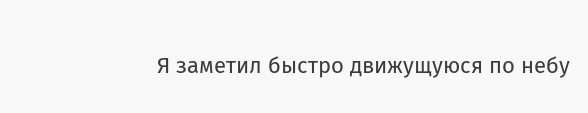Я заметил быстро движущуюся по небу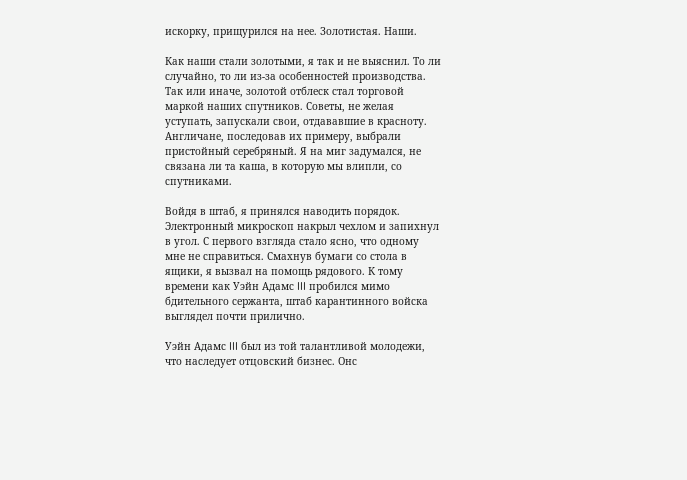искорку, прищурился на нее. Золотистая. Наши.

Как наши стали золотыми, я так и не выяснил. То ли случайно, то ли из-за особенностей производства. Так или иначе, золотой отблеск стал торговой маркой наших спутников. Советы, не желая уступать, запускали свои, отдававшие в красноту. Англичане, последовав их примеру, выбрали пристойный серебряный. Я на миг задумался, не связана ли та каша, в которую мы влипли, со спутниками.

Войдя в штаб, я принялся наводить порядок. Электронный микроскоп накрыл чехлом и запихнул в угол. С первого взгляда стало ясно, что одному мне не справиться. Смахнув бумаги со стола в ящики, я вызвал на помощь рядового. К тому времени как Уэйн Адамс III пробился мимо бдительного сержанта, штаб карантинного войска выглядел почти прилично.

Уэйн Адамс III был из той талантливой молодежи, что наследует отцовский бизнес. Онс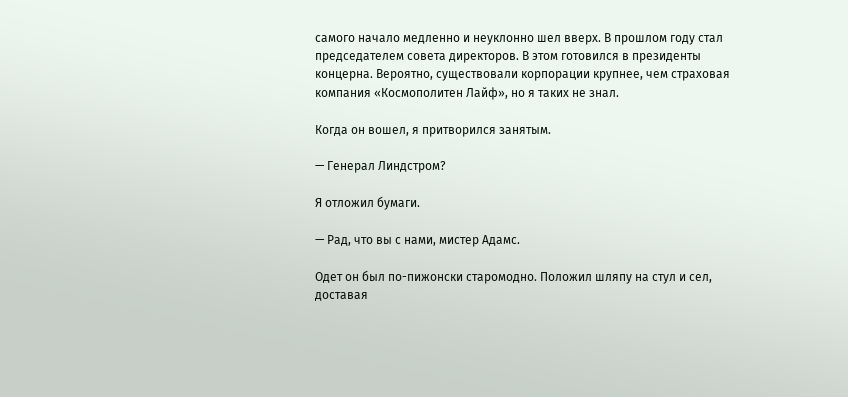самого начало медленно и неуклонно шел вверх. В прошлом году стал председателем совета директоров. В этом готовился в президенты концерна. Вероятно, существовали корпорации крупнее, чем страховая компания «Космополитен Лайф», но я таких не знал.

Когда он вошел, я притворился занятым.

— Генерал Линдстром?

Я отложил бумаги.

— Рад, что вы с нами, мистер Адамс.

Одет он был по-пижонски старомодно. Положил шляпу на стул и сел, доставая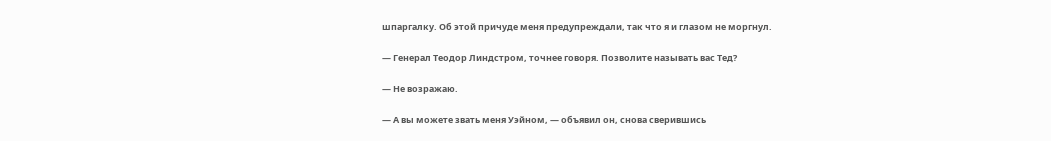шпаргалку. Об этой причуде меня предупреждали, так что я и глазом не моргнул.

— Генерал Теодор Линдстром, точнее говоря. Позволите называть вас Тед?

— Не возражаю.

— А вы можете звать меня Уэйном, — объявил он, снова сверившись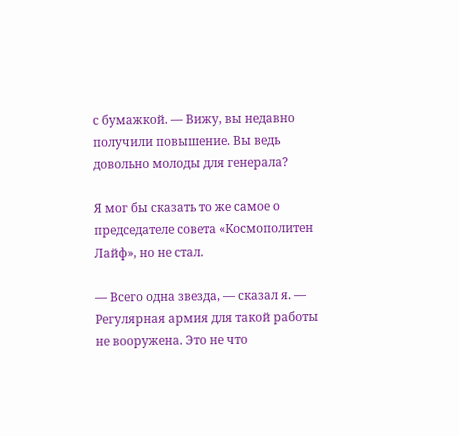с бумажкой. — Вижу, вы недавно получили повышение. Вы ведь довольно молоды для генерала?

Я мог бы сказать то же самое о председателе совета «Космополитен Лайф», но не стал.

— Всего одна звезда, — сказал я. — Регулярная армия для такой работы не вооружена. Это не что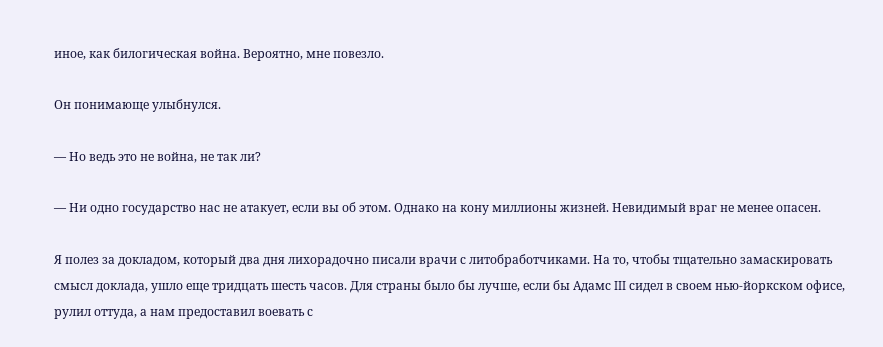иное, как билогическая война. Вероятно, мне повезло.

Он понимающе улыбнулся.

— Но ведь это не война, не так ли?

— Ни одно государство нас не атакует, если вы об этом. Однако на кону миллионы жизней. Невидимый враг не менее опасен.

Я полез за докладом, который два дня лихорадочно писали врачи с литобработчиками. На то, чтобы тщательно замаскировать смысл доклада, ушло еще тридцать шесть часов. Для страны было бы лучше, если бы Адамс III сидел в своем нью-йоркском офисе, рулил оттуда, а нам предоставил воевать с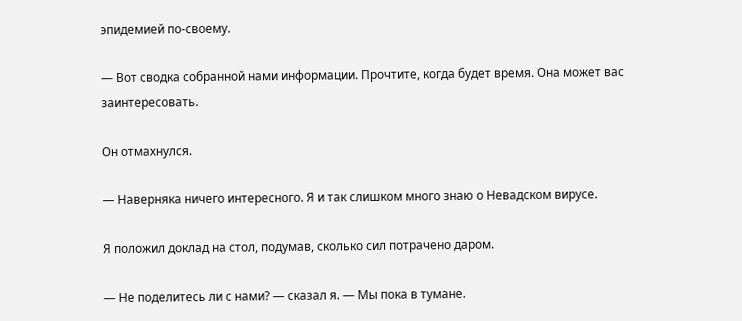эпидемией по-своему.

— Вот сводка собранной нами информации. Прочтите, когда будет время. Она может вас заинтересовать.

Он отмахнулся.

— Наверняка ничего интересного. Я и так слишком много знаю о Невадском вирусе.

Я положил доклад на стол, подумав, сколько сил потрачено даром.

— Не поделитесь ли с нами? — сказал я. — Мы пока в тумане.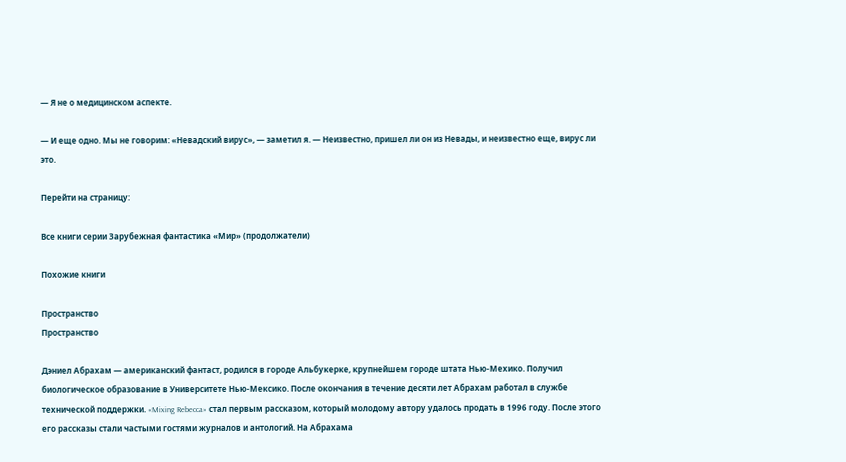— Я не о медицинском аспекте.

— И еще одно. Мы не говорим: «Невадский вирус», — заметил я. — Неизвестно, пришел ли он из Невады, и неизвестно еще, вирус ли это.

Перейти на страницу:

Все книги серии Зарубежная фантастика «Мир» (продолжатели)

Похожие книги

Пространство
Пространство

Дэниел Абрахам — американский фантаст, родился в городе Альбукерке, крупнейшем городе штата Нью-Мехико. Получил биологическое образование в Университете Нью-Мексико. После окончания в течение десяти лет Абрахам работал в службе технической поддержки. «Mixing Rebecca» стал первым рассказом, который молодому автору удалось продать в 1996 году. После этого его рассказы стали частыми гостями журналов и антологий. На Абрахама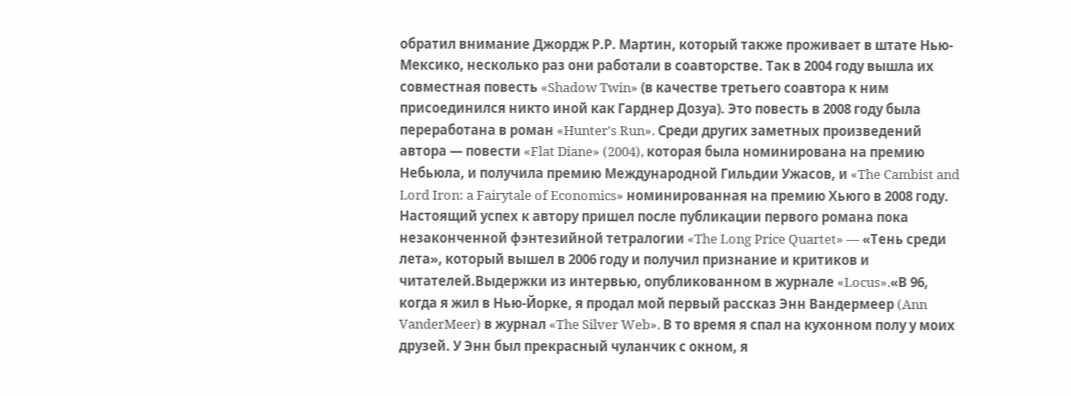обратил внимание Джордж Р.Р. Мартин, который также проживает в штате Нью-Мексико, несколько раз они работали в соавторстве. Так в 2004 году вышла их совместная повесть «Shadow Twin» (в качестве третьего соавтора к ним присоединился никто иной как Гарднер Дозуа). Это повесть в 2008 году была переработана в роман «Hunter's Run». Среди других заметных произведений автора — повести «Flat Diane» (2004), которая была номинирована на премию Небьюла, и получила премию Международной Гильдии Ужасов, и «The Cambist and Lord Iron: a Fairytale of Economics» номинированная на премию Хьюго в 2008 году. Настоящий успех к автору пришел после публикации первого романа пока незаконченной фэнтезийной тетралогии «The Long Price Quartet» — «Тень среди лета», который вышел в 2006 году и получил признание и критиков и читателей.Выдержки из интервью, опубликованном в журнале «Locus».«В 96, когда я жил в Нью-Йорке, я продал мой первый рассказ Энн Вандермеер (Ann VanderMeer) в журнал «The Silver Web». В то время я спал на кухонном полу у моих друзей. У Энн был прекрасный чуланчик с окном, я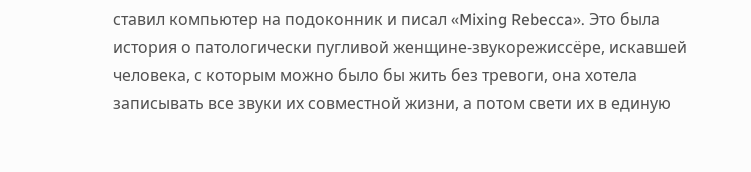ставил компьютер на подоконник и писал «Mixing Rebecca». Это была история о патологически пугливой женщине-звукорежиссёре, искавшей человека, с которым можно было бы жить без тревоги, она хотела записывать все звуки их совместной жизни, а потом свети их в единую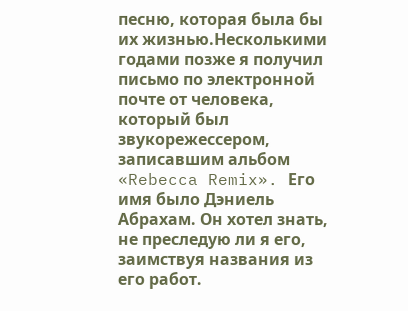песню, которая была бы их жизнью.Несколькими годами позже я получил письмо по электронной почте от человека, который был звукорежессером, записавшим альбом «Rebecca Remix». Его имя было Дэниель Абрахам. Он хотел знать, не преследую ли я его, заимствуя названия из его работ.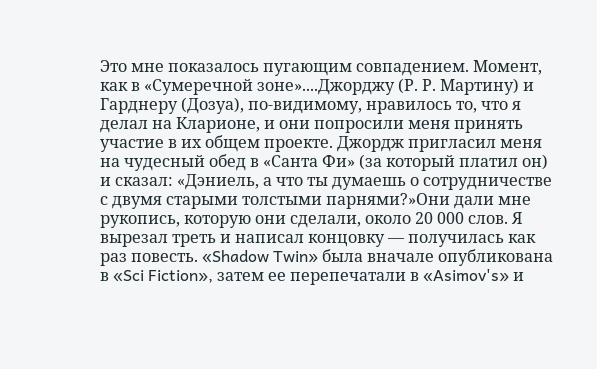Это мне показалось пугающим совпадением. Момент, как в «Сумеречной зоне»....Джорджу (Р. Р. Мартину) и Гарднеру (Дозуа), по-видимому, нравилось то, что я делал на Кларионе, и они попросили меня принять участие в их общем проекте. Джордж пригласил меня на чудесный обед в «Санта Фи» (за который платил он) и сказал: «Дэниель, а что ты думаешь о сотрудничестве с двумя старыми толстыми парнями?»Они дали мне рукопись, которую они сделали, около 20 000 слов. Я вырезал треть и написал концовку — получилась как раз повесть. «Shadow Twin» была вначале опубликована в «Sci Fiction», затем ее перепечатали в «Asimov's» и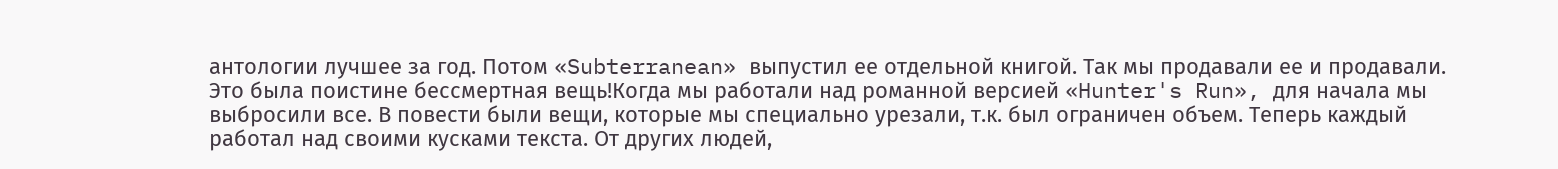антологии лучшее за год. Потом «Subterranean» выпустил ее отдельной книгой. Так мы продавали ее и продавали. Это была поистине бессмертная вещь!Когда мы работали над романной версией «Hunter's Run», для начала мы выбросили все. В повести были вещи, которые мы специально урезали, т.к. был ограничен объем. Теперь каждый работал над своими кусками текста. От других людей,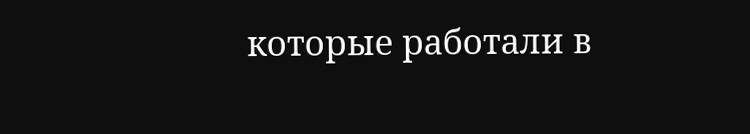которые работали в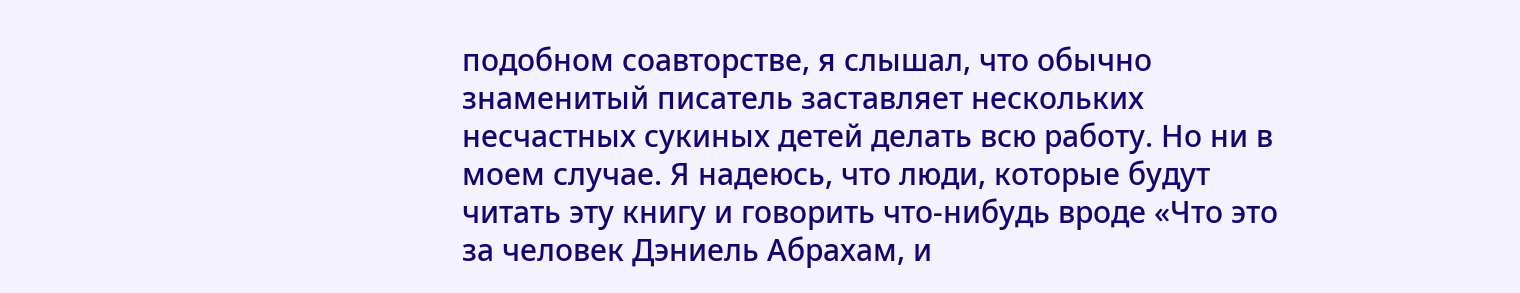подобном соавторстве, я слышал, что обычно знаменитый писатель заставляет нескольких несчастных сукиных детей делать всю работу. Но ни в моем случае. Я надеюсь, что люди, которые будут читать эту книгу и говорить что-нибудь вроде «Что это за человек Дэниель Абрахам, и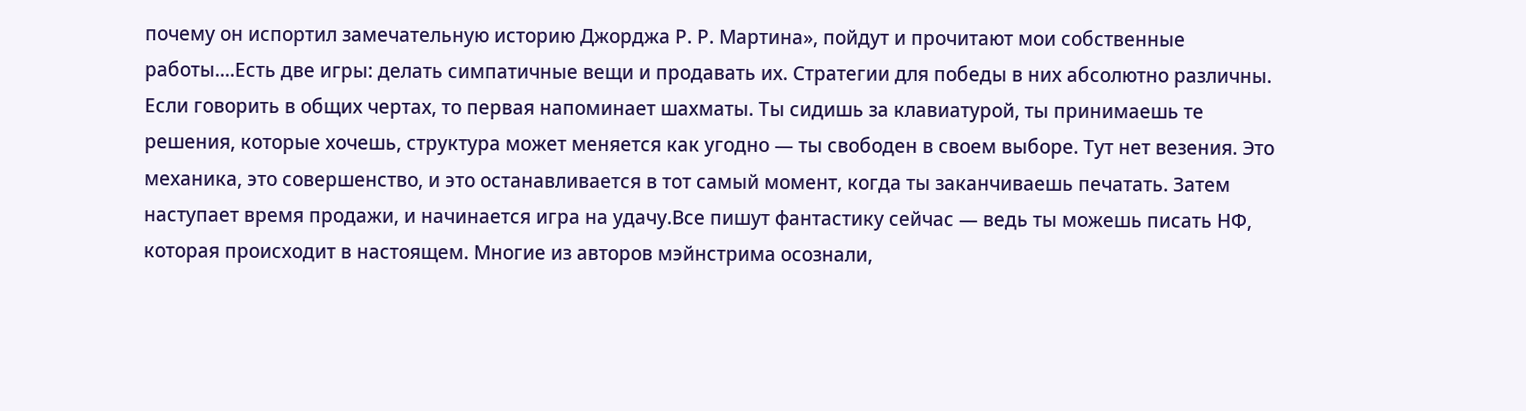почему он испортил замечательную историю Джорджа Р. Р. Мартина», пойдут и прочитают мои собственные работы....Есть две игры: делать симпатичные вещи и продавать их. Стратегии для победы в них абсолютно различны. Если говорить в общих чертах, то первая напоминает шахматы. Ты сидишь за клавиатурой, ты принимаешь те решения, которые хочешь, структура может меняется как угодно — ты свободен в своем выборе. Тут нет везения. Это механика, это совершенство, и это останавливается в тот самый момент, когда ты заканчиваешь печатать. Затем наступает время продажи, и начинается игра на удачу.Все пишут фантастику сейчас — ведь ты можешь писать НФ, которая происходит в настоящем. Многие из авторов мэйнстрима осознали,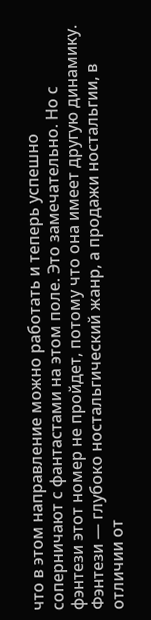что в этом направление можно работать и теперь успешно соперничают с фантастами на этом поле. Это замечательно. Но с фэнтези этот номер не пройдет, потому что она имеет другую динамику. Фэнтези — глубоко ностальгический жанр, а продажи ностальгии, в отличии от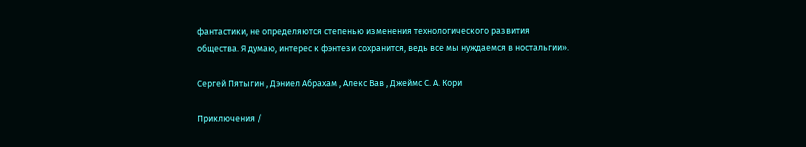фантастики, не определяются степенью изменения технологического развития общества. Я думаю, интерес к фэнтези сохранится, ведь все мы нуждаемся в ностальгии».

Сергей Пятыгин , Дэниел Абрахам , Алекс Вав , Джеймс С. А. Кори

Приключения /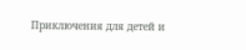Приключения для детей и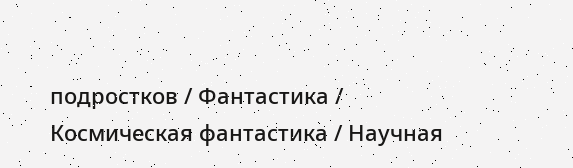подростков / Фантастика / Космическая фантастика / Научная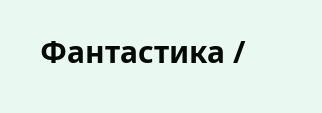Фантастика /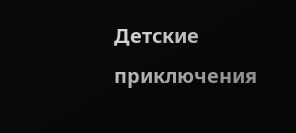Детские приключения